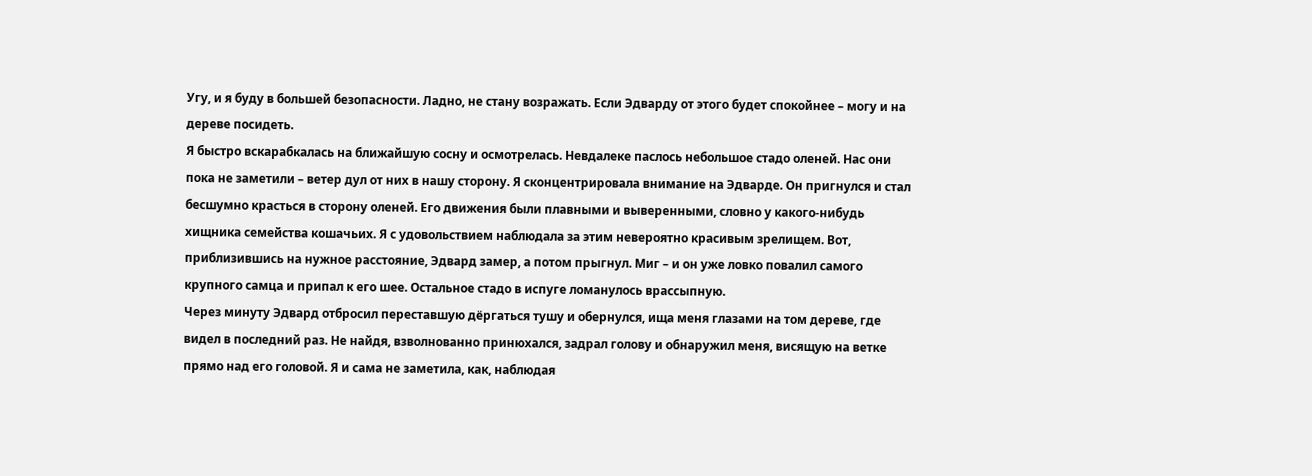Угу, и я буду в большей безопасности. Ладно, не стану возражать. Если Эдварду от этого будет спокойнее – могу и на дереве посидеть.
Я быстро вскарабкалась на ближайшую сосну и осмотрелась. Невдалеке паслось небольшое стадо оленей. Нас они пока не заметили – ветер дул от них в нашу сторону. Я сконцентрировала внимание на Эдварде. Он пригнулся и стал бесшумно красться в сторону оленей. Его движения были плавными и выверенными, словно у какого-нибудь хищника семейства кошачьих. Я с удовольствием наблюдала за этим невероятно красивым зрелищем. Вот, приблизившись на нужное расстояние, Эдвард замер, а потом прыгнул. Миг – и он уже ловко повалил самого крупного самца и припал к его шее. Остальное стадо в испуге ломанулось врассыпную.
Через минуту Эдвард отбросил переставшую дёргаться тушу и обернулся, ища меня глазами на том дереве, где видел в последний раз. Не найдя, взволнованно принюхался, задрал голову и обнаружил меня, висящую на ветке прямо над его головой. Я и сама не заметила, как, наблюдая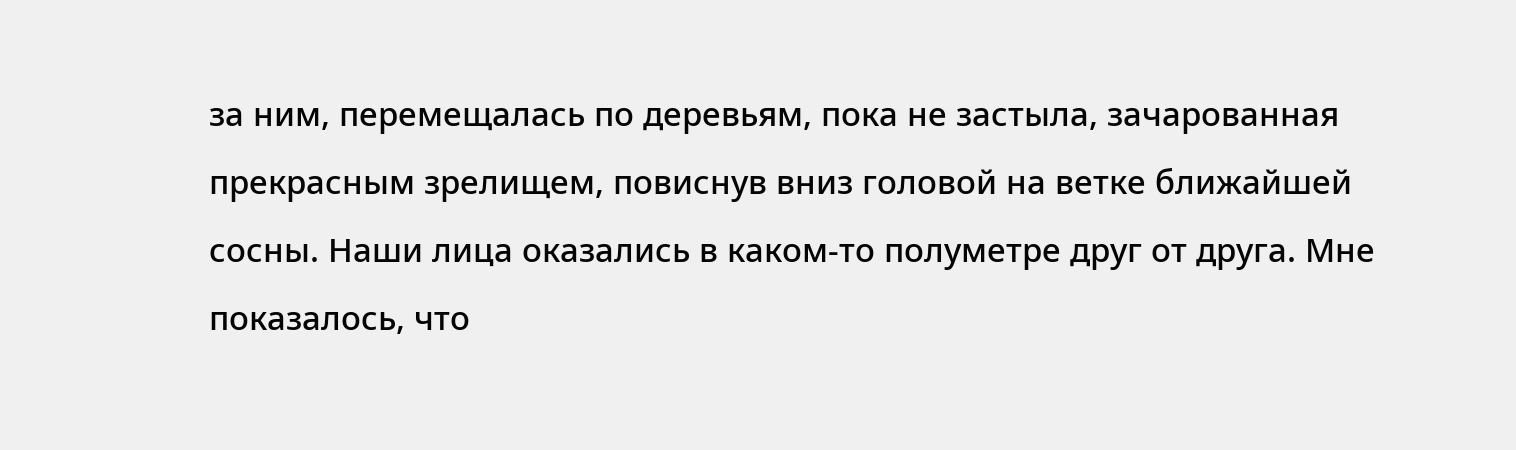за ним, перемещалась по деревьям, пока не застыла, зачарованная прекрасным зрелищем, повиснув вниз головой на ветке ближайшей сосны. Наши лица оказались в каком-то полуметре друг от друга. Мне показалось, что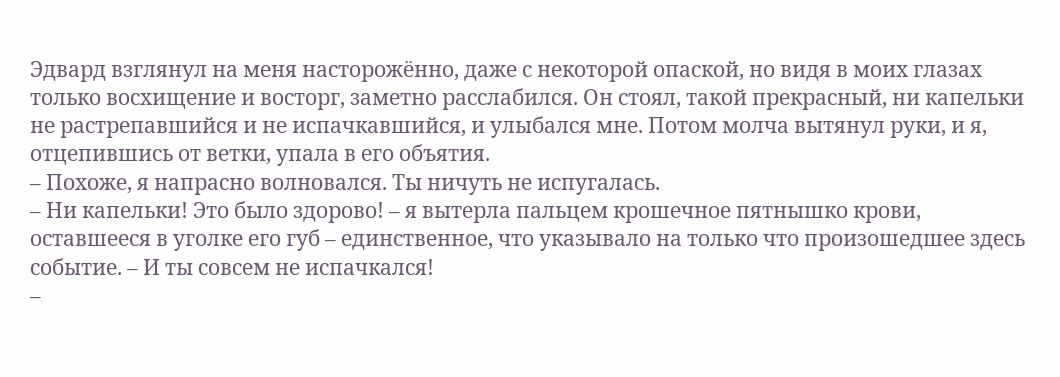Эдвард взглянул на меня насторожённо, даже с некоторой опаской, но видя в моих глазах только восхищение и восторг, заметно расслабился. Он стоял, такой прекрасный, ни капельки не растрепавшийся и не испачкавшийся, и улыбался мне. Потом молча вытянул руки, и я, отцепившись от ветки, упала в его объятия.
– Похоже, я напрасно волновался. Ты ничуть не испугалась.
– Ни капельки! Это было здорово! – я вытерла пальцем крошечное пятнышко крови, оставшееся в уголке его губ – единственное, что указывало на только что произошедшее здесь событие. – И ты совсем не испачкался!
–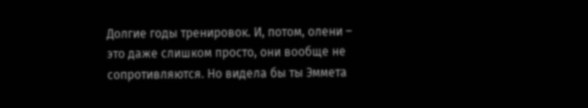Долгие годы тренировок. И, потом, олени – это даже слишком просто, они вообще не сопротивляются. Но видела бы ты Эммета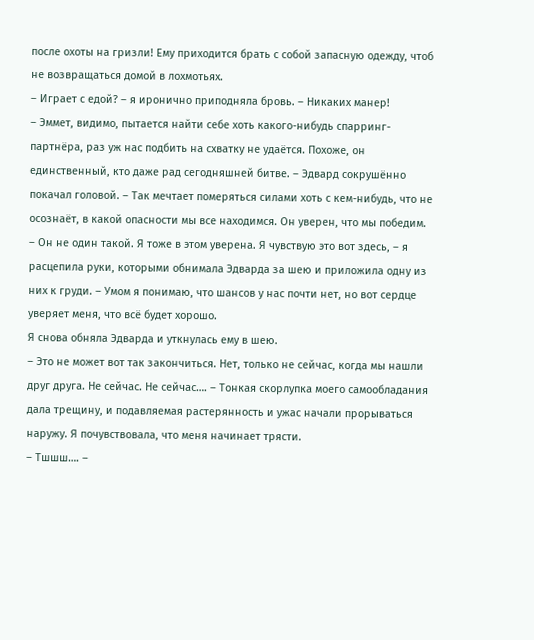после охоты на гризли! Ему приходится брать с собой запасную одежду, чтоб не возвращаться домой в лохмотьях.
– Играет с едой? – я иронично приподняла бровь. – Никаких манер!
– Эммет, видимо, пытается найти себе хоть какого-нибудь спарринг-партнёра, раз уж нас подбить на схватку не удаётся. Похоже, он единственный, кто даже рад сегодняшней битве. – Эдвард сокрушённо покачал головой. – Так мечтает померяться силами хоть с кем-нибудь, что не осознаёт, в какой опасности мы все находимся. Он уверен, что мы победим.
– Он не один такой. Я тоже в этом уверена. Я чувствую это вот здесь, – я расцепила руки, которыми обнимала Эдварда за шею и приложила одну из них к груди. – Умом я понимаю, что шансов у нас почти нет, но вот сердце уверяет меня, что всё будет хорошо.
Я снова обняла Эдварда и уткнулась ему в шею.
– Это не может вот так закончиться. Нет, только не сейчас, когда мы нашли друг друга. Не сейчас. Не сейчас…. – Тонкая скорлупка моего самообладания дала трещину, и подавляемая растерянность и ужас начали прорываться наружу. Я почувствовала, что меня начинает трясти.
– Тшшш…. –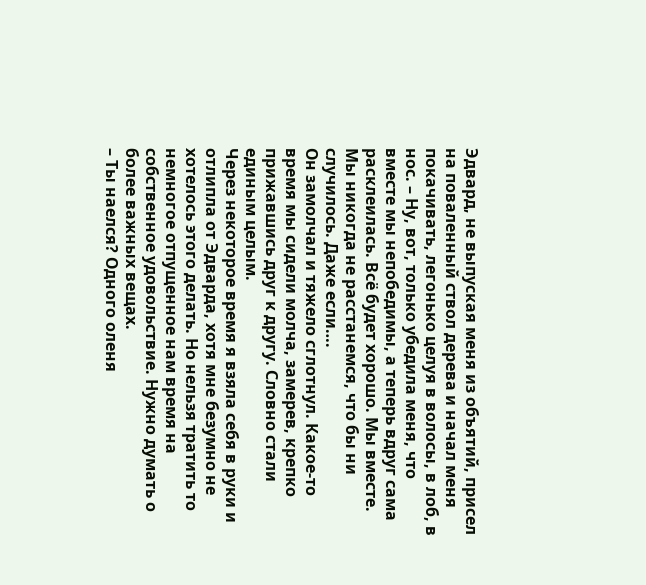Эдвард, не выпуская меня из объятий, присел на поваленный ствол дерева и начал меня покачивать, легонько целуя в волосы, в лоб, в нос. – Ну, вот, только убедила меня, что вместе мы непобедимы, а теперь вдруг сама расклеилась. Всё будет хорошо. Мы вместе. Мы никогда не расстанемся, что бы ни случилось. Даже если….
Он замолчал и тяжело сглотнул. Какое-то время мы сидели молча, замерев, крепко прижавшись друг к другу. Словно стали единым целым.
Через некоторое время я взяла себя в руки и отлипла от Эдварда, хотя мне безумно не хотелось этого делать. Но нельзя тратить то немногое отпущенное нам время на собственное удовольствие. Нужно думать о более важных вещах.
– Ты наелся? Одного оленя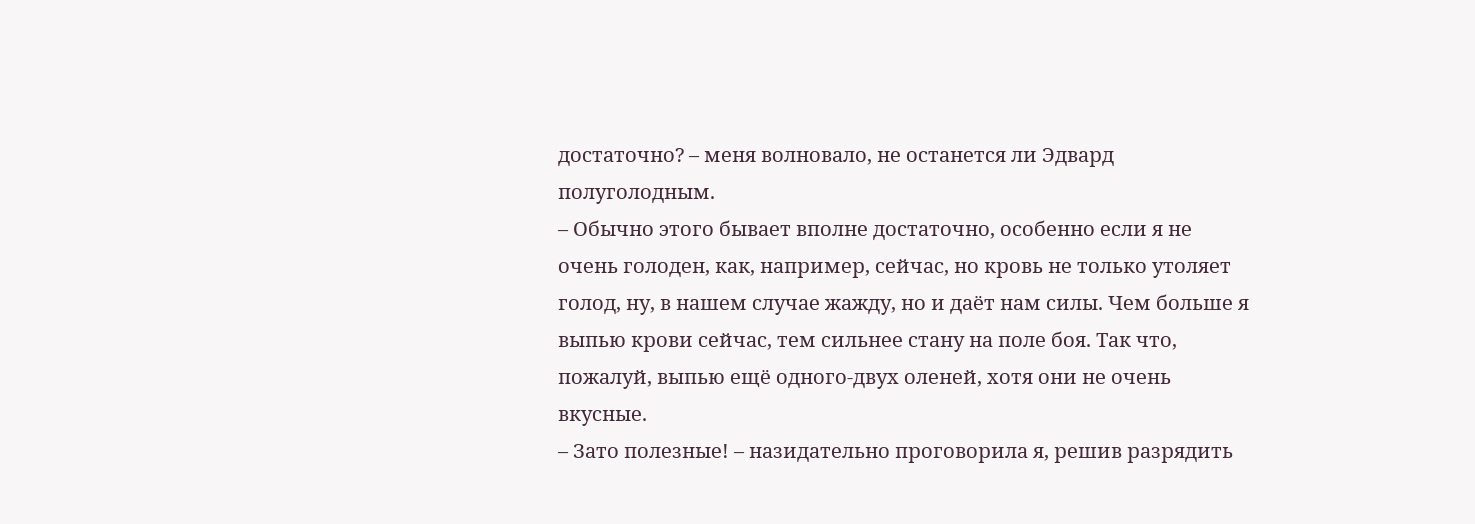достаточно? – меня волновало, не останется ли Эдвард полуголодным.
– Обычно этого бывает вполне достаточно, особенно если я не очень голоден, как, например, сейчас, но кровь не только утоляет голод, ну, в нашем случае жажду, но и даёт нам силы. Чем больше я выпью крови сейчас, тем сильнее стану на поле боя. Так что, пожалуй, выпью ещё одного-двух оленей, хотя они не очень вкусные.
– Зато полезные! – назидательно проговорила я, решив разрядить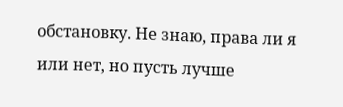обстановку. Не знаю, права ли я или нет, но пусть лучше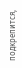подкрепится,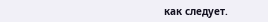как следует.